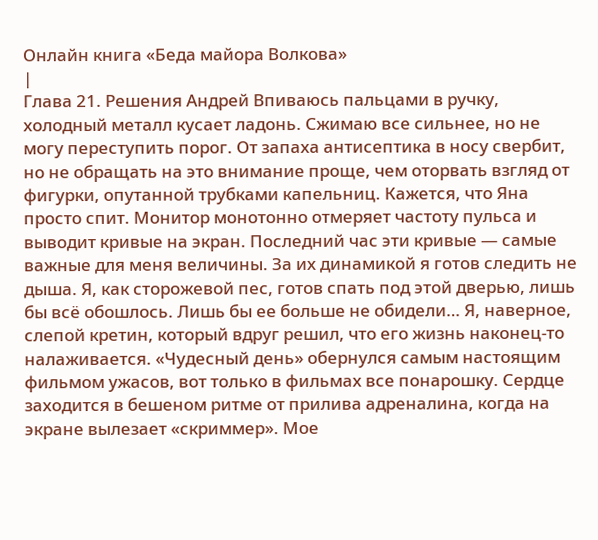Онлайн книга «Беда майора Волкова»
|
Глава 21. Решения Андрей Впиваюсь пальцами в ручку, холодный металл кусает ладонь. Сжимаю все сильнее, но не могу переступить порог. От запаха антисептика в носу свербит, но не обращать на это внимание проще, чем оторвать взгляд от фигурки, опутанной трубками капельниц. Кажется, что Яна просто спит. Монитор монотонно отмеряет частоту пульса и выводит кривые на экран. Последний час эти кривые — самые важные для меня величины. За их динамикой я готов следить не дыша. Я, как сторожевой пес, готов спать под этой дверью, лишь бы всё обошлось. Лишь бы ее больше не обидели… Я, наверное, слепой кретин, который вдруг решил, что его жизнь наконец-то налаживается. «Чудесный день» обернулся самым настоящим фильмом ужасов, вот только в фильмах все понарошку. Сердце заходится в бешеном ритме от прилива адреналина, когда на экране вылезает «скриммер». Мое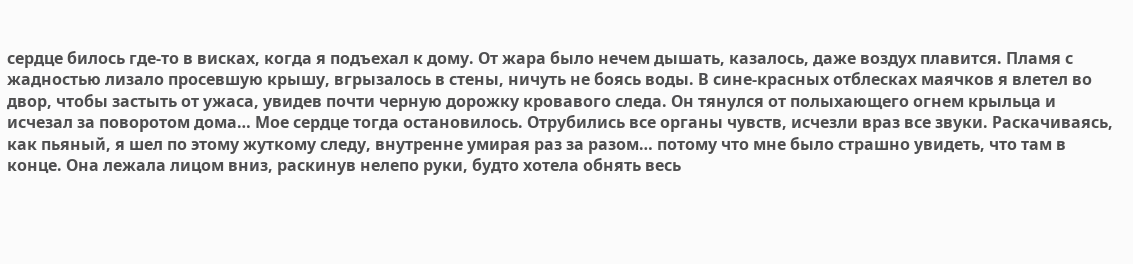сердце билось где-то в висках, когда я подъехал к дому. От жара было нечем дышать, казалось, даже воздух плавится. Пламя с жадностью лизало просевшую крышу, вгрызалось в стены, ничуть не боясь воды. В сине-красных отблесках маячков я влетел во двор, чтобы застыть от ужаса, увидев почти черную дорожку кровавого следа. Он тянулся от полыхающего огнем крыльца и исчезал за поворотом дома… Мое сердце тогда остановилось. Отрубились все органы чувств, исчезли враз все звуки. Раскачиваясь, как пьяный, я шел по этому жуткому следу, внутренне умирая раз за разом… потому что мне было страшно увидеть, что там в конце. Она лежала лицом вниз, раскинув нелепо руки, будто хотела обнять весь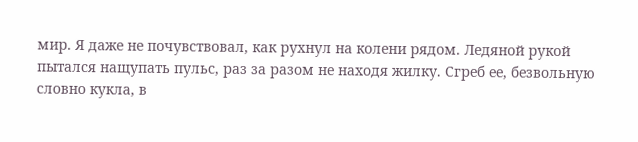мир. Я даже не почувствовал, как рухнул на колени рядом. Ледяной рукой пытался нащупать пульс, раз за разом не находя жилку. Сгреб ее, безвольную словно кукла, в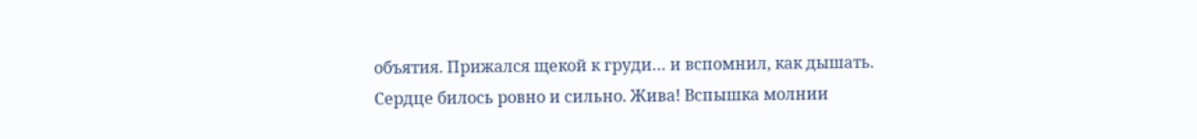объятия. Прижался щекой к груди… и вспомнил, как дышать. Сердце билось ровно и сильно. Жива! Вспышка молнии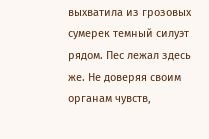выхватила из грозовых сумерек темный силуэт рядом. Пес лежал здесь же. Не доверяя своим органам чувств,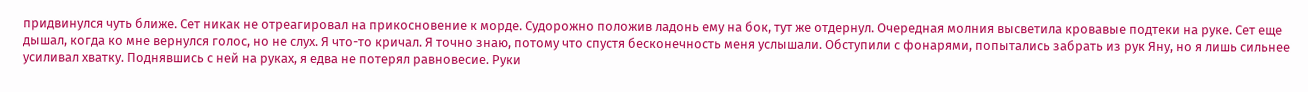придвинулся чуть ближе. Сет никак не отреагировал на прикосновение к морде. Судорожно положив ладонь ему на бок, тут же отдернул. Очередная молния высветила кровавые подтеки на руке. Сет еще дышал, когда ко мне вернулся голос, но не слух. Я что-то кричал. Я точно знаю, потому что спустя бесконечность меня услышали. Обступили с фонарями, попытались забрать из рук Яну, но я лишь сильнее усиливал хватку. Поднявшись с ней на руках, я едва не потерял равновесие. Руки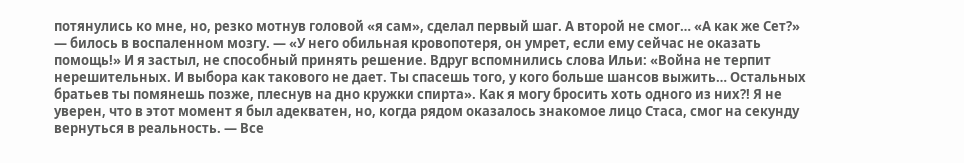потянулись ко мне, но, резко мотнув головой «я сам», сделал первый шаг. А второй не смог… «А как же Сет?» — билось в воспаленном мозгу. — «У него обильная кровопотеря, он умрет, если ему сейчас не оказать помощь!» И я застыл, не способный принять решение. Вдруг вспомнились слова Ильи: «Война не терпит нерешительных. И выбора как такового не дает. Ты спасешь того, у кого больше шансов выжить… Остальных братьев ты помянешь позже, плеснув на дно кружки спирта». Как я могу бросить хоть одного из них?! Я не уверен, что в этот момент я был адекватен, но, когда рядом оказалось знакомое лицо Стаса, смог на секунду вернуться в реальность. — Все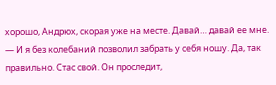хорошо, Андрюх, скорая уже на месте. Давай… давай ее мне. — И я без колебаний позволил забрать у себя ношу. Да, так правильно. Стас свой. Он проследит,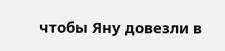чтобы Яну довезли в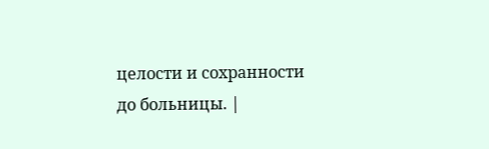целости и сохранности до больницы. |